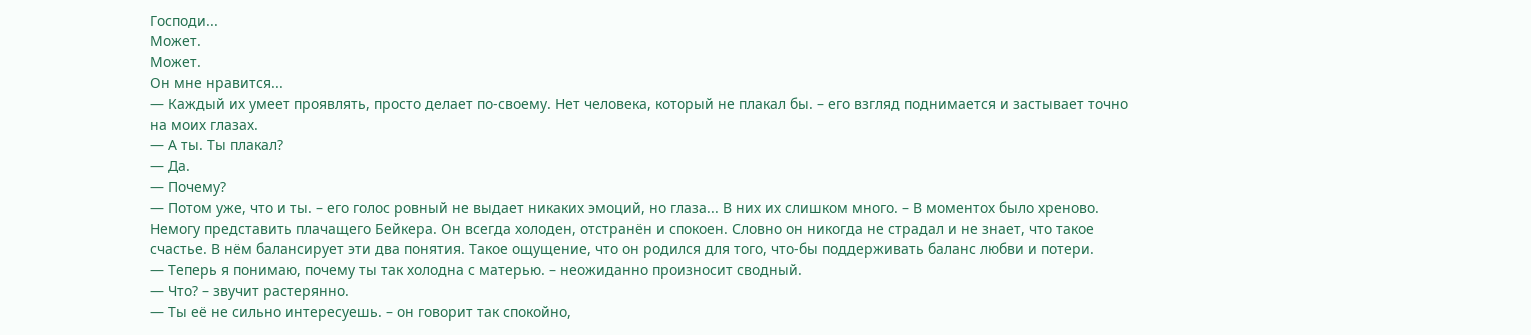Господи...
Может.
Может.
Он мне нравится...
— Каждый их умеет проявлять, просто делает по-своему. Нет человека, который не плакал бы. – его взгляд поднимается и застывает точно на моих глазах.
— А ты. Ты плакал?
— Да.
— Почему?
— Потом уже, что и ты. – его голос ровный не выдает никаких эмоций, но глаза... В них их слишком много. – В моментох было хреново.
Немогу представить плачащего Бейкера. Он всегда холоден, отстранён и спокоен. Словно он никогда не страдал и не знает, что такое счастье. В нём балансирует эти два понятия. Такое ощущение, что он родился для того, что-бы поддерживать баланс любви и потери.
— Теперь я понимаю, почему ты так холодна с матерью. – неожиданно произносит сводный.
— Что? – звучит растерянно.
— Ты её не сильно интересуешь. – он говорит так спокойно,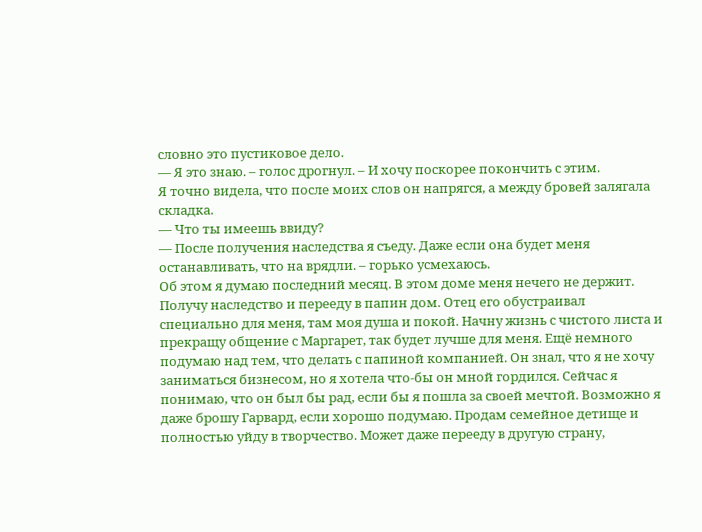словно это пустиковое дело.
— Я это знаю. – голос дрогнул. – И хочу поскорее покончить с этим.
Я точно видела, что после моих слов он напрягся, а между бровей залягала складка.
— Что ты имеешь ввиду?
— После получения наследства я съеду. Даже если она будет меня останавливать, что на врядли. – горько усмехаюсь.
Об этом я думаю последний месяц. В этом доме меня нечего не держит. Получу наследство и перееду в папин дом. Отец его обустраивал специально для меня, там моя душа и покой. Начну жизнь с чистого листа и прекращу общение с Маргарет, так будет лучше для меня. Ещё немного подумаю над тем, что делать с папиной компанией. Он знал, что я не хочу заниматься бизнесом, но я хотела что-бы он мной гордился. Сейчас я понимаю, что он был бы рад, если бы я пошла за своей мечтой. Возможно я даже брошу Гарвард, если хорошо подумаю. Продам семейное детище и полностью уйду в творчество. Может даже перееду в другую страну,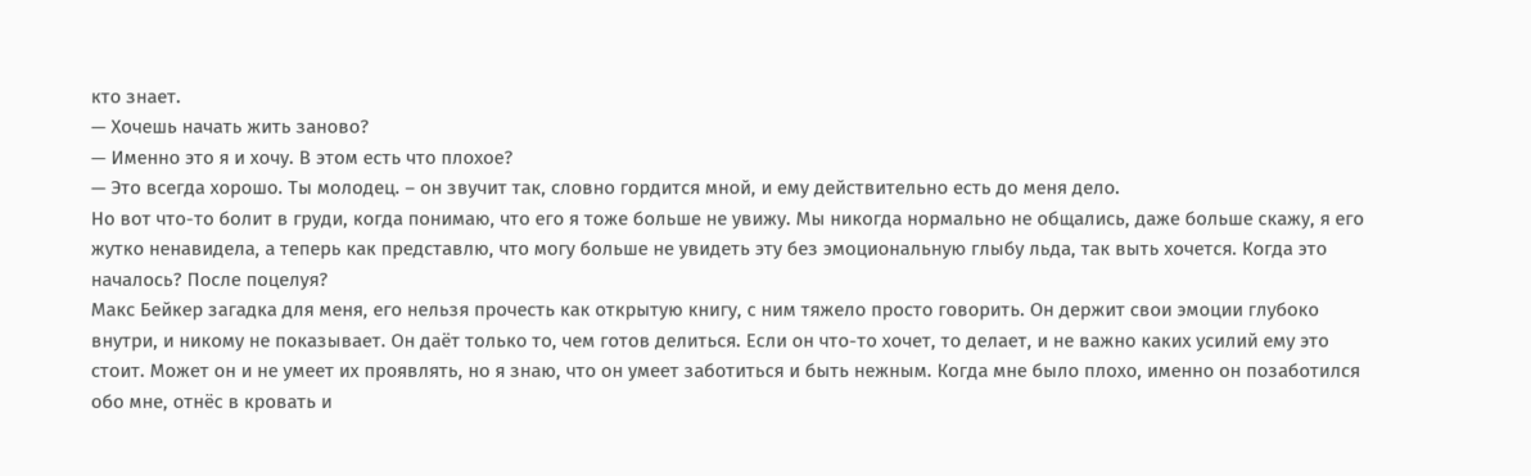кто знает.
— Хочешь начать жить заново?
— Именно это я и хочу. В этом есть что плохое?
— Это всегда хорошо. Ты молодец. – он звучит так, словно гордится мной, и ему действительно есть до меня дело.
Но вот что-то болит в груди, когда понимаю, что его я тоже больше не увижу. Мы никогда нормально не общались, даже больше скажу, я его жутко ненавидела, а теперь как представлю, что могу больше не увидеть эту без эмоциональную глыбу льда, так выть хочется. Когда это началось? После поцелуя?
Макс Бейкер загадка для меня, его нельзя прочесть как открытую книгу, с ним тяжело просто говорить. Он держит свои эмоции глубоко внутри, и никому не показывает. Он даёт только то, чем готов делиться. Если он что-то хочет, то делает, и не важно каких усилий ему это стоит. Может он и не умеет их проявлять, но я знаю, что он умеет заботиться и быть нежным. Когда мне было плохо, именно он позаботился обо мне, отнёс в кровать и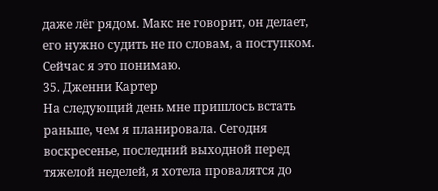даже лёг рядом. Макс не говорит, он делает, его нужно судить не по словам, а поступком. Сейчас я это понимаю.
35. Дженни Картер
На следующий день мне пришлось встать раньше, чем я планировала. Сегодня воскресенье, последний выходной перед тяжелой неделей, я хотела провалятся до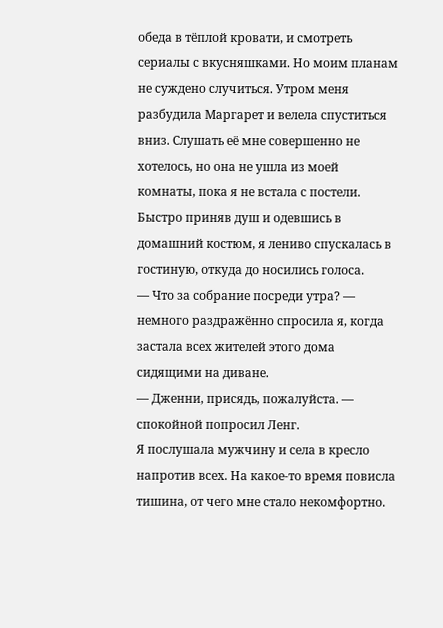обеда в тёплой кровати, и смотреть сериалы с вкусняшками. Но моим планам не суждено случиться. Утром меня разбудила Маргарет и велела спуститься вниз. Слушать её мне совершенно не хотелось, но она не ушла из моей комнаты, пока я не встала с постели. Быстро приняв душ и одевшись в домашний костюм, я лениво спускалась в гостиную, откуда до носились голоса.
— Что за собрание посреди утра? — немного раздражённо спросила я, когда застала всех жителей этого дома сидящими на диване.
— Дженни, присядь, пожалуйста. — спокойной попросил Ленг.
Я послушала мужчину и села в кресло напротив всех. На какое-то время повисла тишина, от чего мне стало некомфортно.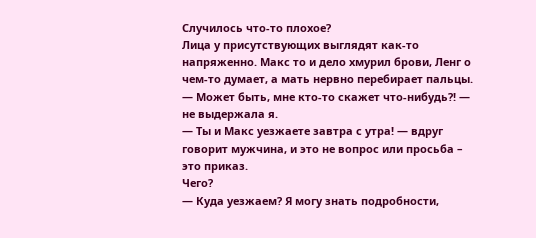Случилось что-то плохое?
Лица у присутствующих выглядят как-то напряженно. Макс то и дело хмурил брови, Ленг о чем-то думает, а мать нервно перебирает пальцы.
— Может быть, мне кто-то скажет что-нибудь?! — не выдержала я.
— Ты и Макс уезжаете завтра с утра! — вдруг говорит мужчина, и это не вопрос или просьба – это приказ.
Чего?
— Куда уезжаем? Я могу знать подробности,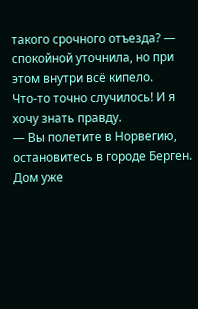такого срочного отъезда? — спокойной уточнила, но при этом внутри всё кипело.
Что-то точно случилось! И я хочу знать правду.
— Вы полетите в Норвегию, остановитесь в городе Берген. Дом уже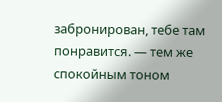забронирован, тебе там понравится. — тем же спокойным тоном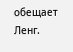обещает Ленг.